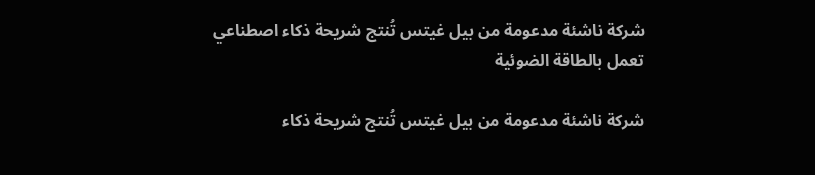شركة ناشئة مدعومة من بيل غيتس تُنتج شريحة ذكاء اصطناعي تعمل بالطاقة الضوئية

شركة ناشئة مدعومة من بيل غيتس تُنتج شريحة ذكاء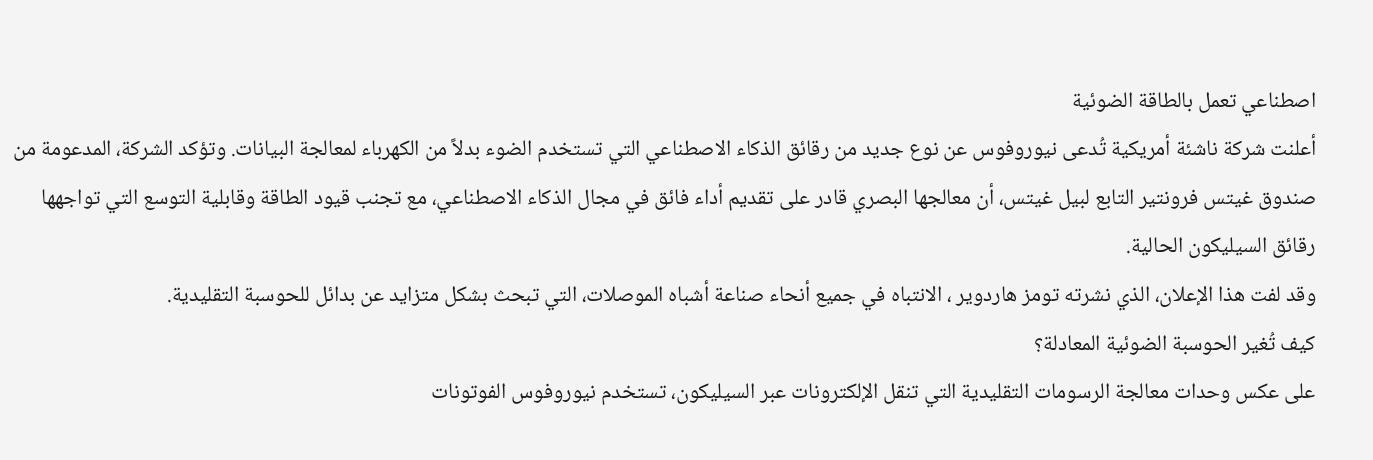اصطناعي تعمل بالطاقة الضوئية
أعلنت شركة ناشئة أمريكية تُدعى نيوروفوس عن نوع جديد من رقائق الذكاء الاصطناعي التي تستخدم الضوء بدلاً من الكهرباء لمعالجة البيانات. وتؤكد الشركة، المدعومة من صندوق غيتس فرونتير التابع لبيل غيتس، أن معالجها البصري قادر على تقديم أداء فائق في مجال الذكاء الاصطناعي، مع تجنب قيود الطاقة وقابلية التوسع التي تواجهها رقائق السيليكون الحالية.
وقد لفت هذا الإعلان، الذي نشرته تومز هاردوير ، الانتباه في جميع أنحاء صناعة أشباه الموصلات، التي تبحث بشكل متزايد عن بدائل للحوسبة التقليدية.
كيف تُغير الحوسبة الضوئية المعادلة؟
على عكس وحدات معالجة الرسومات التقليدية التي تنقل الإلكترونات عبر السيليكون، تستخدم نيوروفوس الفوتونات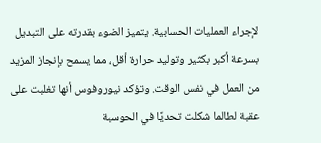لإجراء العمليات الحسابية. يتميز الضوء بقدرته على التبديل بسرعة أكبر بكثير وتوليد حرارة أقل، مما يسمح بإنجاز المزيد من العمل في نفس الوقت. وتؤكد نيوروفوس أنها تغلبت على عقبة لطالما شكلت تحديًا في الحوسبة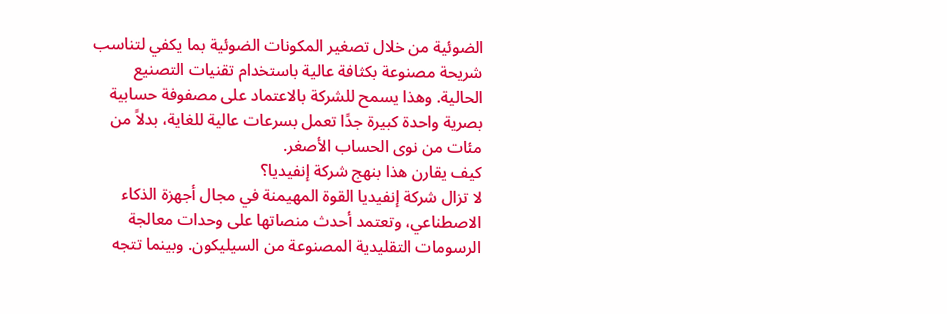الضوئية من خلال تصغير المكونات الضوئية بما يكفي لتناسب شريحة مصنوعة بكثافة عالية باستخدام تقنيات التصنيع الحالية. وهذا يسمح للشركة بالاعتماد على مصفوفة حسابية بصرية واحدة كبيرة جدًا تعمل بسرعات عالية للغاية، بدلاً من مئات من نوى الحساب الأصغر.
كيف يقارن هذا بنهج شركة إنفيديا؟
لا تزال شركة إنفيديا القوة المهيمنة في مجال أجهزة الذكاء الاصطناعي، وتعتمد أحدث منصاتها على وحدات معالجة الرسومات التقليدية المصنوعة من السيليكون. وبينما تتجه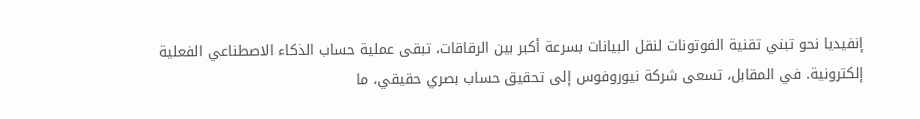إنفيديا نحو تبني تقنية الفوتونات لنقل البيانات بسرعة أكبر بين الرقاقات، تبقى عملية حساب الذكاء الاصطناعي الفعلية إلكترونية. في المقابل، تسعى شركة نيوروفوس إلى تحقيق حساب بصري حقيقي، ما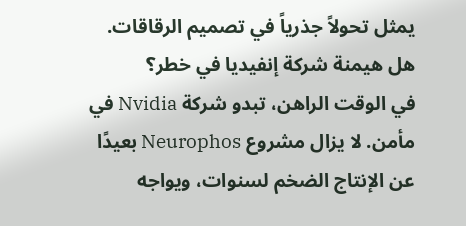يمثل تحولاً جذرياً في تصميم الرقاقات.
هل هيمنة شركة إنفيديا في خطر؟
في الوقت الراهن، تبدو شركة Nvidia في مأمن. لا يزال مشروع Neurophos بعيدًا عن الإنتاج الضخم لسنوات، ويواجه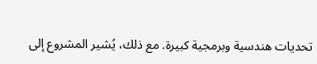تحديات هندسية وبرمجية كبيرة. مع ذلك، يُشير المشروع إلى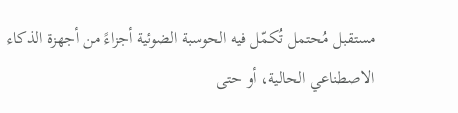مستقبل مُحتمل تُكمّل فيه الحوسبة الضوئية أجزاءً من أجهزة الذكاء الاصطناعي الحالية، أو حتى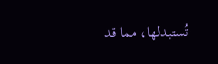تُستبدلها، مما قد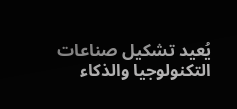يُعيد تشكيل صناعات التكنولوجيا والذكاء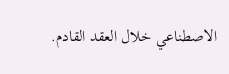الاصطناعي خلال العقد القادم.